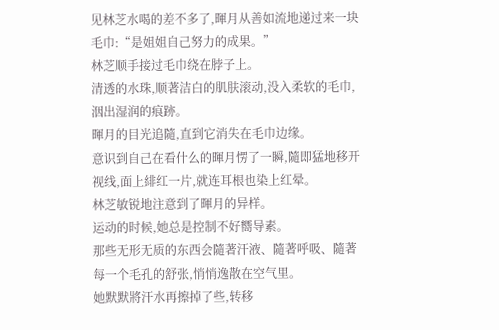见林芝水喝的差不多了,暉月从善如流地递过来一块毛巾:“是姐姐自己努力的成果。”
林芝顺手接过毛巾绕在脖子上。
清透的水珠,顺著洁白的肌肤滚动,没入柔软的毛巾,洇出湿润的痕跡。
暉月的目光追隨,直到它消失在毛巾边缘。
意识到自己在看什么的暉月愣了一瞬,隨即猛地移开视线,面上緋红一片,就连耳根也染上红晕。
林芝敏锐地注意到了暉月的异样。
运动的时候,她总是控制不好嚮导素。
那些无形无质的东西会隨著汗液、隨著呼吸、隨著每一个毛孔的舒张,悄悄逸散在空气里。
她默默將汗水再擦掉了些,转移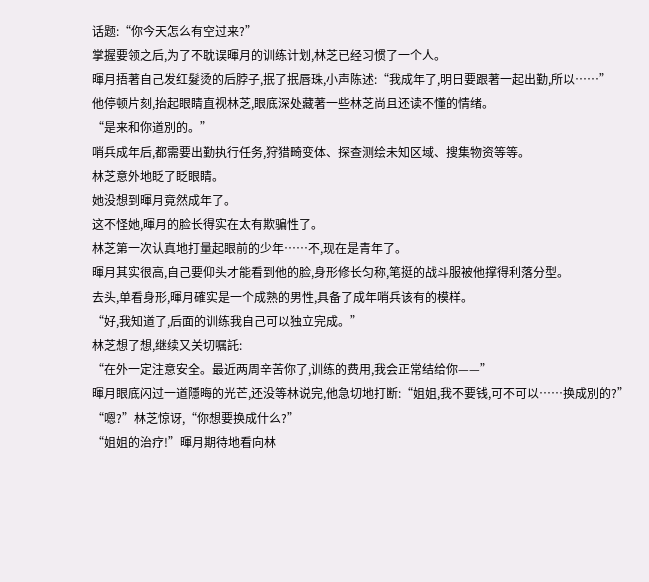话题:“你今天怎么有空过来?”
掌握要领之后,为了不耽误暉月的训练计划,林芝已经习惯了一个人。
暉月捂著自己发红髮烫的后脖子,抿了抿唇珠,小声陈述:“我成年了,明日要跟著一起出勤,所以……”
他停顿片刻,抬起眼睛直视林芝,眼底深处藏著一些林芝尚且还读不懂的情绪。
“是来和你道別的。”
哨兵成年后,都需要出勤执行任务,狩猎畸变体、探查测绘未知区域、搜集物资等等。
林芝意外地眨了眨眼睛。
她没想到暉月竟然成年了。
这不怪她,暉月的脸长得实在太有欺骗性了。
林芝第一次认真地打量起眼前的少年……不,现在是青年了。
暉月其实很高,自己要仰头才能看到他的脸,身形修长匀称,笔挺的战斗服被他撑得利落分型。
去头,单看身形,暉月確实是一个成熟的男性,具备了成年哨兵该有的模样。
“好,我知道了,后面的训练我自己可以独立完成。”
林芝想了想,继续又关切嘱託:
“在外一定注意安全。最近两周辛苦你了,训练的费用,我会正常结给你——”
暉月眼底闪过一道隱晦的光芒,还没等林说完,他急切地打断:“姐姐,我不要钱,可不可以……换成別的?”
“嗯?”林芝惊讶,“你想要换成什么?”
“姐姐的治疗!”暉月期待地看向林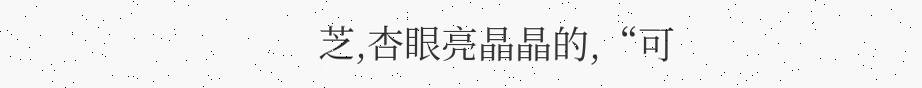芝,杏眼亮晶晶的,“可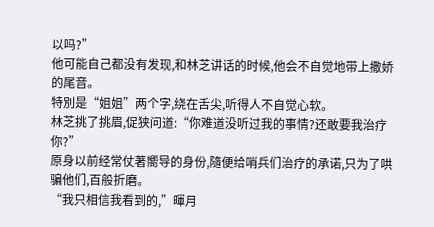以吗?”
他可能自己都没有发现,和林芝讲话的时候,他会不自觉地带上撒娇的尾音。
特別是“姐姐”两个字,绕在舌尖,听得人不自觉心软。
林芝挑了挑眉,促狭问道:“你难道没听过我的事情?还敢要我治疗你?”
原身以前经常仗著嚮导的身份,隨便给哨兵们治疗的承诺,只为了哄骗他们,百般折磨。
“我只相信我看到的,”暉月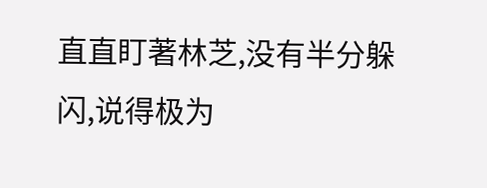直直盯著林芝,没有半分躲闪,说得极为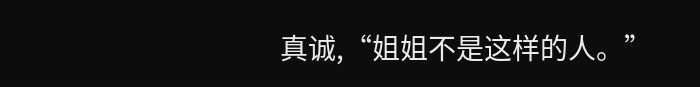真诚,“姐姐不是这样的人。”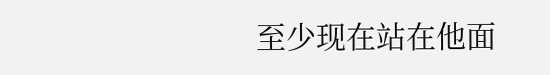至少现在站在他面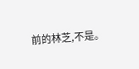前的林芝,不是。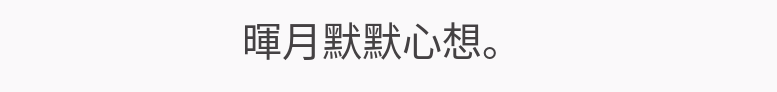暉月默默心想。